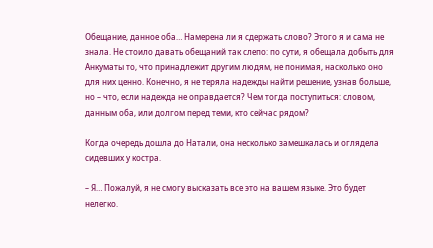Обещание, данное оба… Намерена ли я сдержать слово? Этого я и сама не знала. Не стоило давать обещаний так слепо: по сути, я обещала добыть для Анкуматы то, что принадлежит другим людям, не понимая, насколько оно для них ценно. Конечно, я не теряла надежды найти решение, узнав больше, но – что, если надежда не оправдается? Чем тогда поступиться: словом, данным оба, или долгом перед теми, кто сейчас рядом?

Когда очередь дошла до Натали, она несколько замешкалась и оглядела сидевших у костра.

– Я… Пожалуй, я не смогу высказать все это на вашем языке. Это будет нелегко.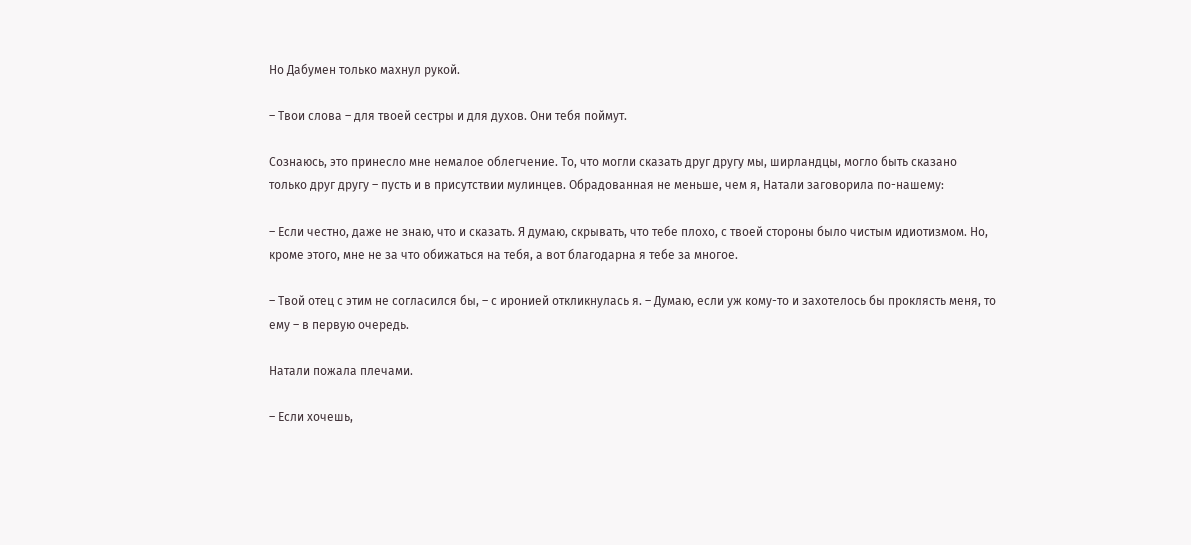Но Дабумен только махнул рукой.

– Твои слова – для твоей сестры и для духов. Они тебя поймут.

Сознаюсь, это принесло мне немалое облегчение. То, что могли сказать друг другу мы, ширландцы, могло быть сказано только друг другу – пусть и в присутствии мулинцев. Обрадованная не меньше, чем я, Натали заговорила по-нашему:

– Если честно, даже не знаю, что и сказать. Я думаю, скрывать, что тебе плохо, с твоей стороны было чистым идиотизмом. Но, кроме этого, мне не за что обижаться на тебя, а вот благодарна я тебе за многое.

– Твой отец с этим не согласился бы, – с иронией откликнулась я. – Думаю, если уж кому-то и захотелось бы проклясть меня, то ему – в первую очередь.

Натали пожала плечами.

– Если хочешь,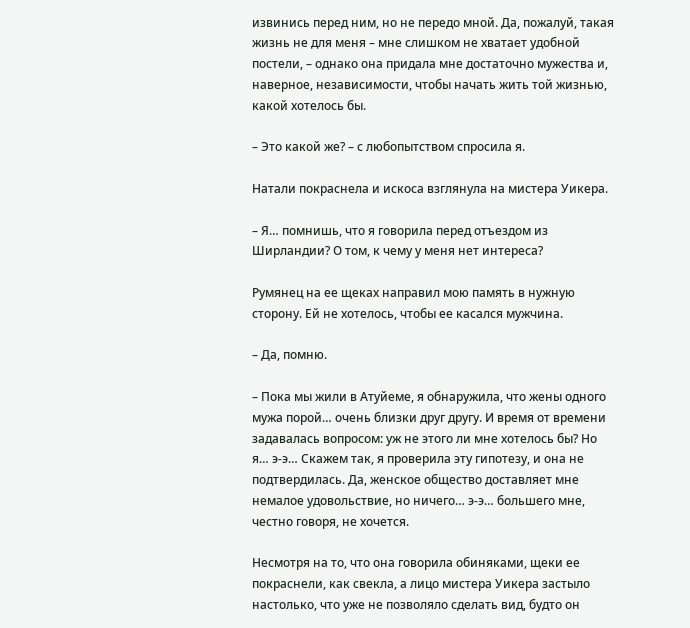извинись перед ним, но не передо мной. Да, пожалуй, такая жизнь не для меня – мне слишком не хватает удобной постели, – однако она придала мне достаточно мужества и, наверное, независимости, чтобы начать жить той жизнью, какой хотелось бы.

– Это какой же? – с любопытством спросила я.

Натали покраснела и искоса взглянула на мистера Уикера.

– Я… помнишь, что я говорила перед отъездом из Ширландии? О том, к чему у меня нет интереса?

Румянец на ее щеках направил мою память в нужную сторону. Ей не хотелось, чтобы ее касался мужчина.

– Да, помню.

– Пока мы жили в Атуйеме, я обнаружила, что жены одного мужа порой… очень близки друг другу. И время от времени задавалась вопросом: уж не этого ли мне хотелось бы? Но я… э-э… Скажем так, я проверила эту гипотезу, и она не подтвердилась. Да, женское общество доставляет мне немалое удовольствие, но ничего… э-э… большего мне, честно говоря, не хочется.

Несмотря на то, что она говорила обиняками, щеки ее покраснели, как свекла, а лицо мистера Уикера застыло настолько, что уже не позволяло сделать вид, будто он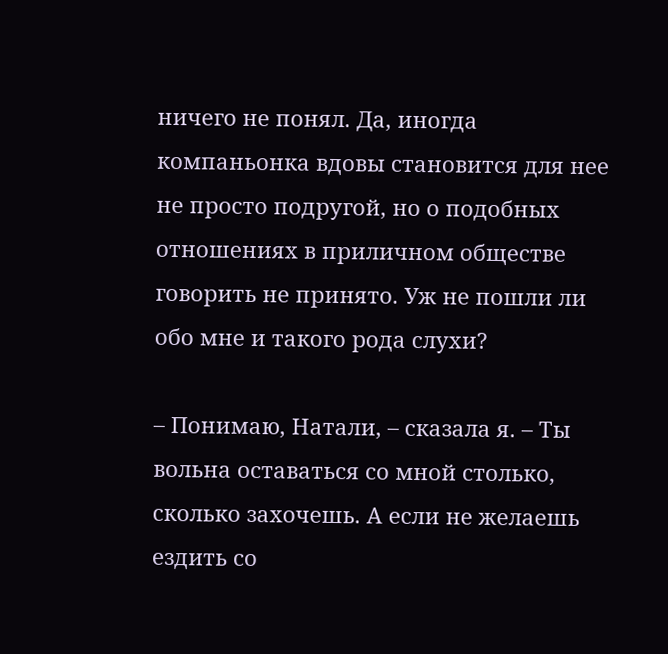ничего не понял. Да, иногда компаньонка вдовы становится для нее не просто подругой, но о подобных отношениях в приличном обществе говорить не принято. Уж не пошли ли обо мне и такого рода слухи?

– Понимаю, Натали, – сказала я. – Ты вольна оставаться со мной столько, сколько захочешь. А если не желаешь ездить со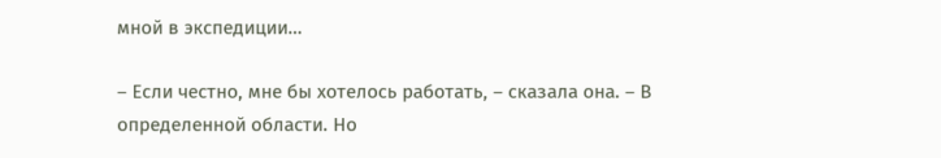мной в экспедиции…

– Если честно, мне бы хотелось работать, – сказала она. – В определенной области. Но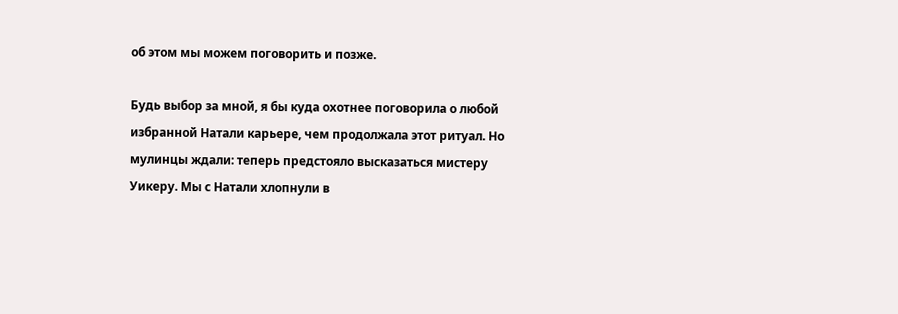об этом мы можем поговорить и позже.

Будь выбор за мной, я бы куда охотнее поговорила о любой избранной Натали карьере, чем продолжала этот ритуал. Но мулинцы ждали: теперь предстояло высказаться мистеру Уикеру. Мы с Натали хлопнули в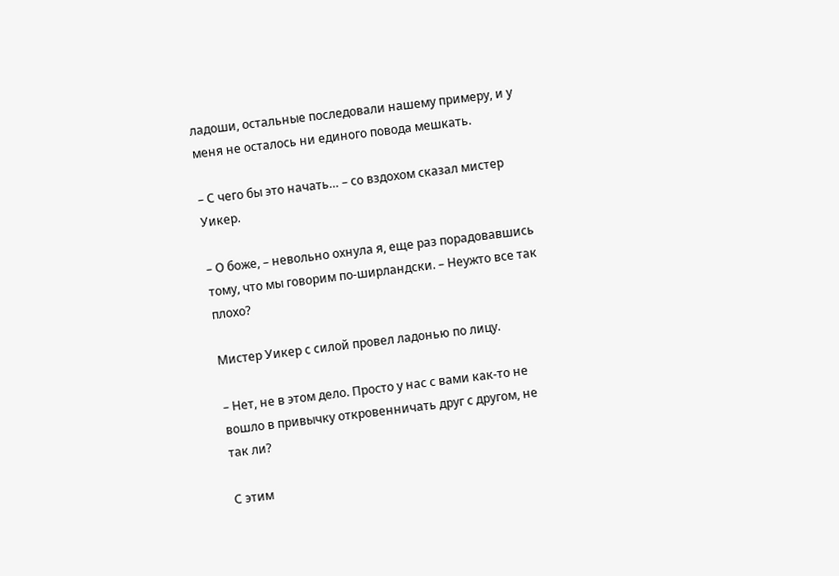ладоши, остальные последовали нашему примеру, и у меня не осталось ни единого повода мешкать.

– С чего бы это начать… – со вздохом сказал мистер Уикер.

– О боже, – невольно охнула я, еще раз порадовавшись тому, что мы говорим по-ширландски. – Неужто все так плохо?

Мистер Уикер с силой провел ладонью по лицу.

– Нет, не в этом дело. Просто у нас с вами как-то не вошло в привычку откровенничать друг с другом, не так ли?

С этим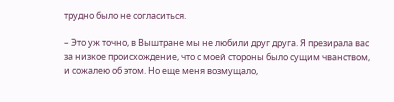трудно было не согласиться.

– Это уж точно, в Выштране мы не любили друг друга. Я презирала вас за низкое происхождение, что с моей стороны было сущим чванством, и сожалею об этом. Но еще меня возмущало,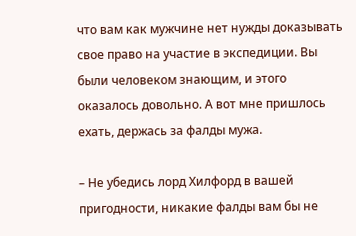что вам как мужчине нет нужды доказывать свое право на участие в экспедиции. Вы были человеком знающим, и этого оказалось довольно. А вот мне пришлось ехать, держась за фалды мужа.

– Не убедись лорд Хилфорд в вашей пригодности, никакие фалды вам бы не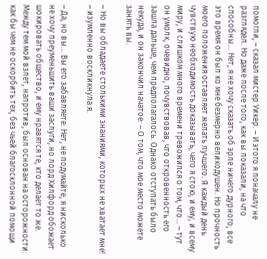помогли, – сказал мистер Уикер. – И этого я поначалу не разглядел. Но даже после того, как вы показали, на что способны… Нет, я не хочу сказать об эрле ничего дурного; все это время он был ко мне безмерно великодушен. Но прочность моего положения оставляет желать лучшего. Я каждый день чувствую необходимость доказывать, чего я стою, и ему, и всему миру, и слишком много времени тревожился о том, что… – тут он умолк, очевидно, почувствовав, что откровенность его зашла дальше, чем предполагалось. Однако отступать было некуда, и он закончил начатое: – О том, что мое место можете занять вы.

– Но вы обладаете столькими знаниями, которых не хватает мне! – изумленно воскликнула я.

– Да, но вы… Вы его забавляете. Нет, не подумайте, я нисколько не хочу преуменьшить ваши заслуги, но лорд Хилфорд обожает шокировать общество, и ему нравятся те, кто делает то же. Между тем мой взлет, напротив, был основан на осторожности: как бы чем не оскорбить тех, без чьей благосклонной помощи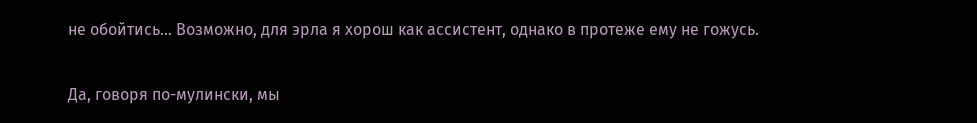не обойтись… Возможно, для эрла я хорош как ассистент, однако в протеже ему не гожусь.

Да, говоря по-мулински, мы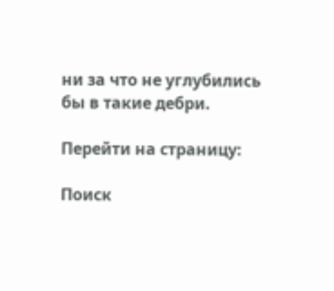ни за что не углубились бы в такие дебри.

Перейти на страницу:

Поиск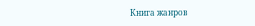Книга жанров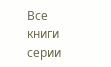Все книги серии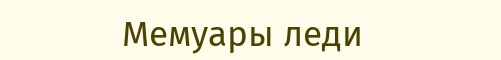Мемуары леди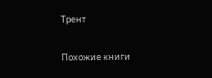Трент

Похожие книги